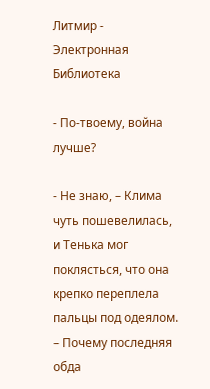Литмир - Электронная Библиотека

- По-твоему, война лучше?

- Не знаю, – Клима чуть пошевелилась, и Тенька мог поклясться, что она крепко переплела пальцы под одеялом. – Почему последняя обда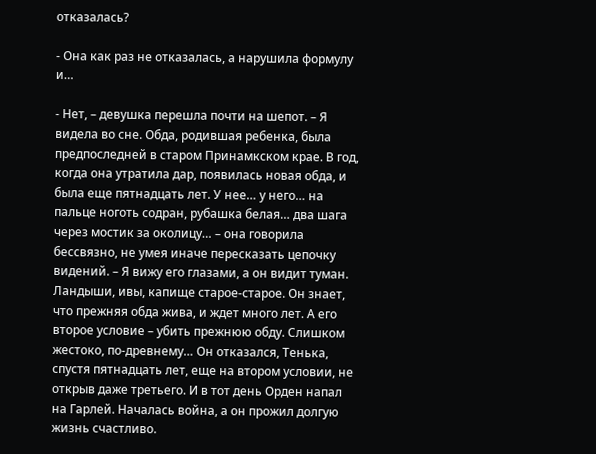отказалась?

- Она как раз не отказалась, а нарушила формулу и…

- Нет, – девушка перешла почти на шепот. – Я видела во сне. Обда, родившая ребенка, была предпоследней в старом Принамкском крае. В год, когда она утратила дар, появилась новая обда, и была еще пятнадцать лет. У нее… у него… на пальце ноготь содран, рубашка белая… два шага через мостик за околицу… – она говорила бессвязно, не умея иначе пересказать цепочку видений. – Я вижу его глазами, а он видит туман. Ландыши, ивы, капище старое-старое. Он знает, что прежняя обда жива, и ждет много лет. А его второе условие – убить прежнюю обду. Слишком жестоко, по-древнему… Он отказался, Тенька, спустя пятнадцать лет, еще на втором условии, не открыв даже третьего. И в тот день Орден напал на Гарлей. Началась война, а он прожил долгую жизнь счастливо.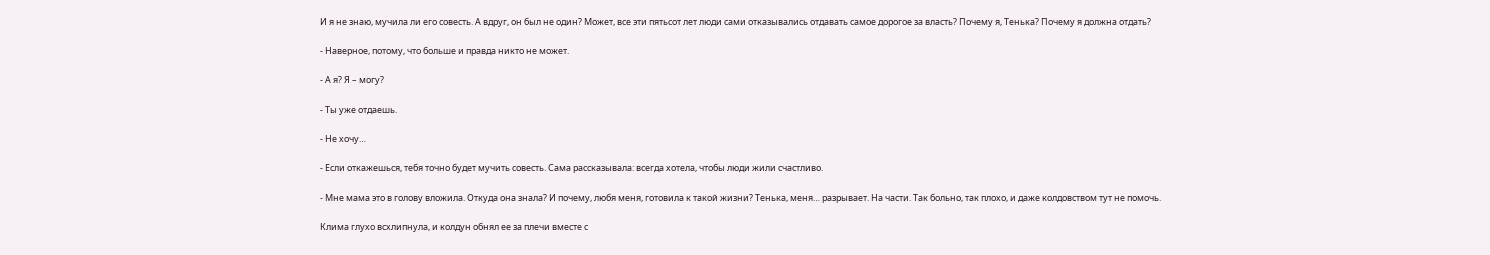И я не знаю, мучила ли его совесть. А вдруг, он был не один? Может, все эти пятьсот лет люди сами отказывались отдавать самое дорогое за власть? Почему я, Тенька? Почему я должна отдать?

- Наверное, потому, что больше и правда никто не может.

- А я? Я – могу?

- Ты уже отдаешь.

- Не хочу…

- Если откажешься, тебя точно будет мучить совесть. Сама рассказывала: всегда хотела, чтобы люди жили счастливо.

- Мне мама это в голову вложила. Откуда она знала? И почему, любя меня, готовила к такой жизни? Тенька, меня… разрывает. На части. Так больно, так плохо, и даже колдовством тут не помочь.

Клима глухо всхлипнула, и колдун обнял ее за плечи вместе с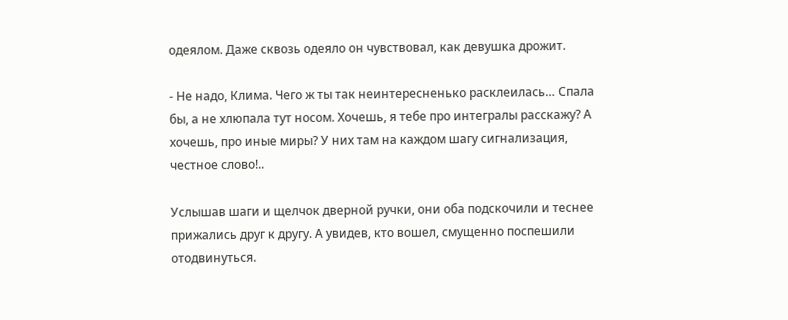одеялом. Даже сквозь одеяло он чувствовал, как девушка дрожит.

- Не надо, Клима. Чего ж ты так неинтересненько расклеилась… Спала бы, а не хлюпала тут носом. Хочешь, я тебе про интегралы расскажу? А хочешь, про иные миры? У них там на каждом шагу сигнализация, честное слово!..

Услышав шаги и щелчок дверной ручки, они оба подскочили и теснее прижались друг к другу. А увидев, кто вошел, смущенно поспешили отодвинуться.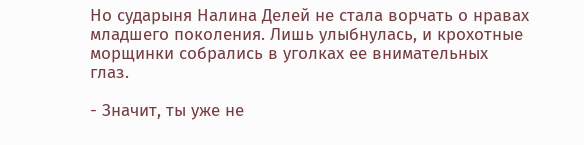Но сударыня Налина Делей не стала ворчать о нравах младшего поколения. Лишь улыбнулась, и крохотные морщинки собрались в уголках ее внимательных глаз.

- Значит, ты уже не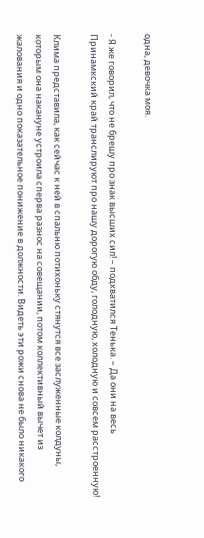одна, девочка моя.

- Я же говорил, что не брешу про знак высших сил! – подхватился Тенька. – Да они на весь Принамкский край транслируют про нашу дорогую обду, голодную, холодную и совсем расстроенную!

Клима представила, как сейчас к ней в спальню потихоньку стянутся все заслуженные колдуны, которым она накануне устроила сперва разнос на совещании, потом коллективный вычет из жалования и одно показательное понижение в должности. Видеть эти рожи снова не было никакого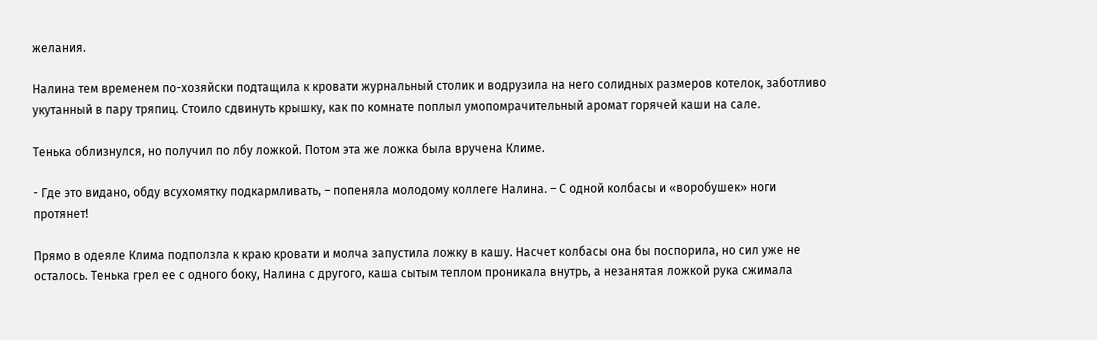желания.

Налина тем временем по-хозяйски подтащила к кровати журнальный столик и водрузила на него солидных размеров котелок, заботливо укутанный в пару тряпиц. Стоило сдвинуть крышку, как по комнате поплыл умопомрачительный аромат горячей каши на сале.

Тенька облизнулся, но получил по лбу ложкой. Потом эта же ложка была вручена Климе.

- Где это видано, обду всухомятку подкармливать, – попеняла молодому коллеге Налина. – С одной колбасы и «воробушек» ноги протянет!

Прямо в одеяле Клима подползла к краю кровати и молча запустила ложку в кашу. Насчет колбасы она бы поспорила, но сил уже не осталось. Тенька грел ее с одного боку, Налина с другого, каша сытым теплом проникала внутрь, а незанятая ложкой рука сжимала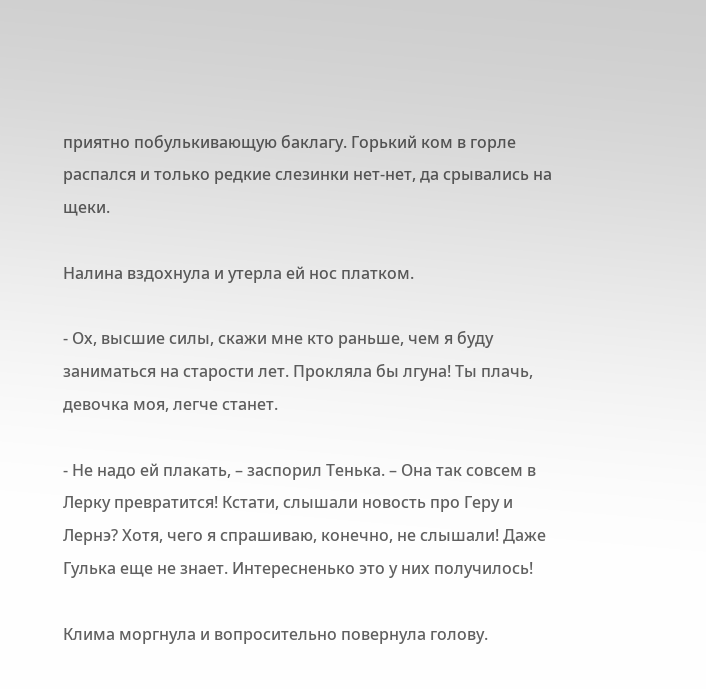приятно побулькивающую баклагу. Горький ком в горле распался и только редкие слезинки нет-нет, да срывались на щеки.

Налина вздохнула и утерла ей нос платком.

- Ох, высшие силы, скажи мне кто раньше, чем я буду заниматься на старости лет. Прокляла бы лгуна! Ты плачь, девочка моя, легче станет.

- Не надо ей плакать, – заспорил Тенька. – Она так совсем в Лерку превратится! Кстати, слышали новость про Геру и Лернэ? Хотя, чего я спрашиваю, конечно, не слышали! Даже Гулька еще не знает. Интересненько это у них получилось!

Клима моргнула и вопросительно повернула голову.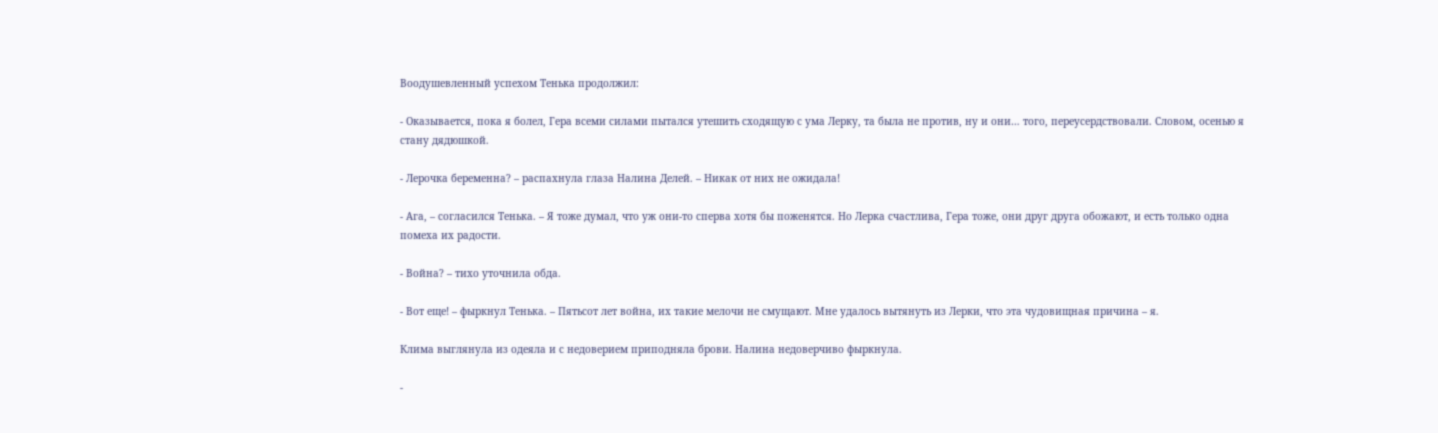Воодушевленный успехом Тенька продолжил:

- Оказывается, пока я болел, Гера всеми силами пытался утешить сходящую с ума Лерку, та была не против, ну и они… того, переусердствовали. Словом, осенью я стану дядюшкой.

- Лерочка беременна? – распахнула глаза Налина Делей. – Никак от них не ожидала!

- Ага, – согласился Тенька. – Я тоже думал, что уж они-то сперва хотя бы поженятся. Но Лерка счастлива, Гера тоже, они друг друга обожают, и есть только одна помеха их радости.

- Война? – тихо уточнила обда.

- Вот еще! – фыркнул Тенька. – Пятьсот лет война, их такие мелочи не смущают. Мне удалось вытянуть из Лерки, что эта чудовищная причина – я.

Клима выглянула из одеяла и с недоверием приподняла брови. Налина недоверчиво фыркнула.

-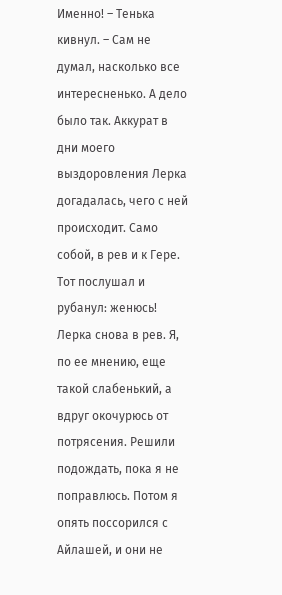Именно! – Тенька кивнул. – Сам не думал, насколько все интересненько. А дело было так. Аккурат в дни моего выздоровления Лерка догадалась, чего с ней происходит. Само собой, в рев и к Гере. Тот послушал и рубанул: женюсь! Лерка снова в рев. Я, по ее мнению, еще такой слабенький, а вдруг окочурюсь от потрясения. Решили подождать, пока я не поправлюсь. Потом я опять поссорился с Айлашей, и они не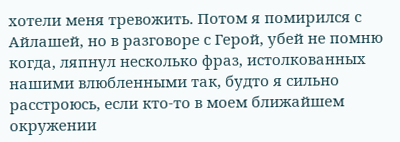хотели меня тревожить. Потом я помирился с Айлашей, но в разговоре с Герой, убей не помню когда, ляпнул несколько фраз, истолкованных нашими влюбленными так, будто я сильно расстроюсь, если кто-то в моем ближайшем окружении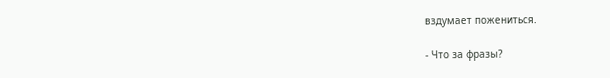вздумает пожениться.

- Что за фразы?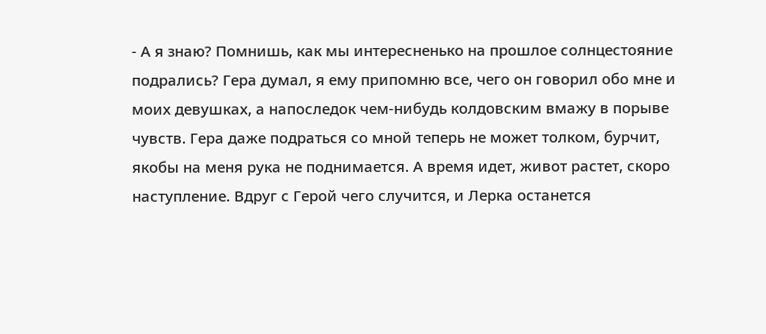- А я знаю? Помнишь, как мы интересненько на прошлое солнцестояние подрались? Гера думал, я ему припомню все, чего он говорил обо мне и моих девушках, а напоследок чем-нибудь колдовским вмажу в порыве чувств. Гера даже подраться со мной теперь не может толком, бурчит, якобы на меня рука не поднимается. А время идет, живот растет, скоро наступление. Вдруг с Герой чего случится, и Лерка останется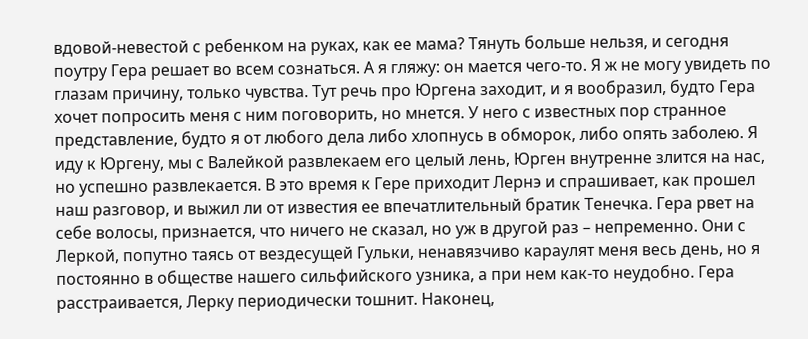вдовой-невестой с ребенком на руках, как ее мама? Тянуть больше нельзя, и сегодня поутру Гера решает во всем сознаться. А я гляжу: он мается чего-то. Я ж не могу увидеть по глазам причину, только чувства. Тут речь про Юргена заходит, и я вообразил, будто Гера хочет попросить меня с ним поговорить, но мнется. У него с известных пор странное представление, будто я от любого дела либо хлопнусь в обморок, либо опять заболею. Я иду к Юргену, мы с Валейкой развлекаем его целый лень, Юрген внутренне злится на нас, но успешно развлекается. В это время к Гере приходит Лернэ и спрашивает, как прошел наш разговор, и выжил ли от известия ее впечатлительный братик Тенечка. Гера рвет на себе волосы, признается, что ничего не сказал, но уж в другой раз – непременно. Они с Леркой, попутно таясь от вездесущей Гульки, ненавязчиво караулят меня весь день, но я постоянно в обществе нашего сильфийского узника, а при нем как-то неудобно. Гера расстраивается, Лерку периодически тошнит. Наконец,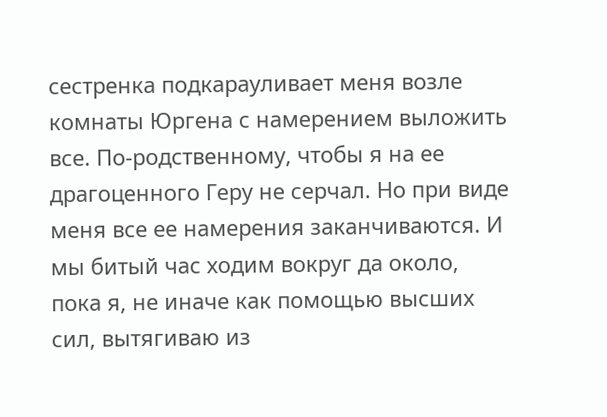сестренка подкарауливает меня возле комнаты Юргена с намерением выложить все. По-родственному, чтобы я на ее драгоценного Геру не серчал. Но при виде меня все ее намерения заканчиваются. И мы битый час ходим вокруг да около, пока я, не иначе как помощью высших сил, вытягиваю из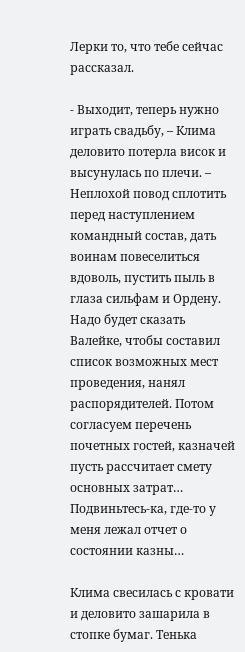Лерки то, что тебе сейчас рассказал.

- Выходит, теперь нужно играть свадьбу, – Клима деловито потерла висок и высунулась по плечи. – Неплохой повод сплотить перед наступлением командный состав, дать воинам повеселиться вдоволь, пустить пыль в глаза сильфам и Ордену. Надо будет сказать Валейке, чтобы составил список возможных мест проведения, нанял распорядителей. Потом согласуем перечень почетных гостей, казначей пусть рассчитает смету основных затрат… Подвиньтесь-ка, где-то у меня лежал отчет о состоянии казны…

Клима свесилась с кровати и деловито зашарила в стопке бумаг. Тенька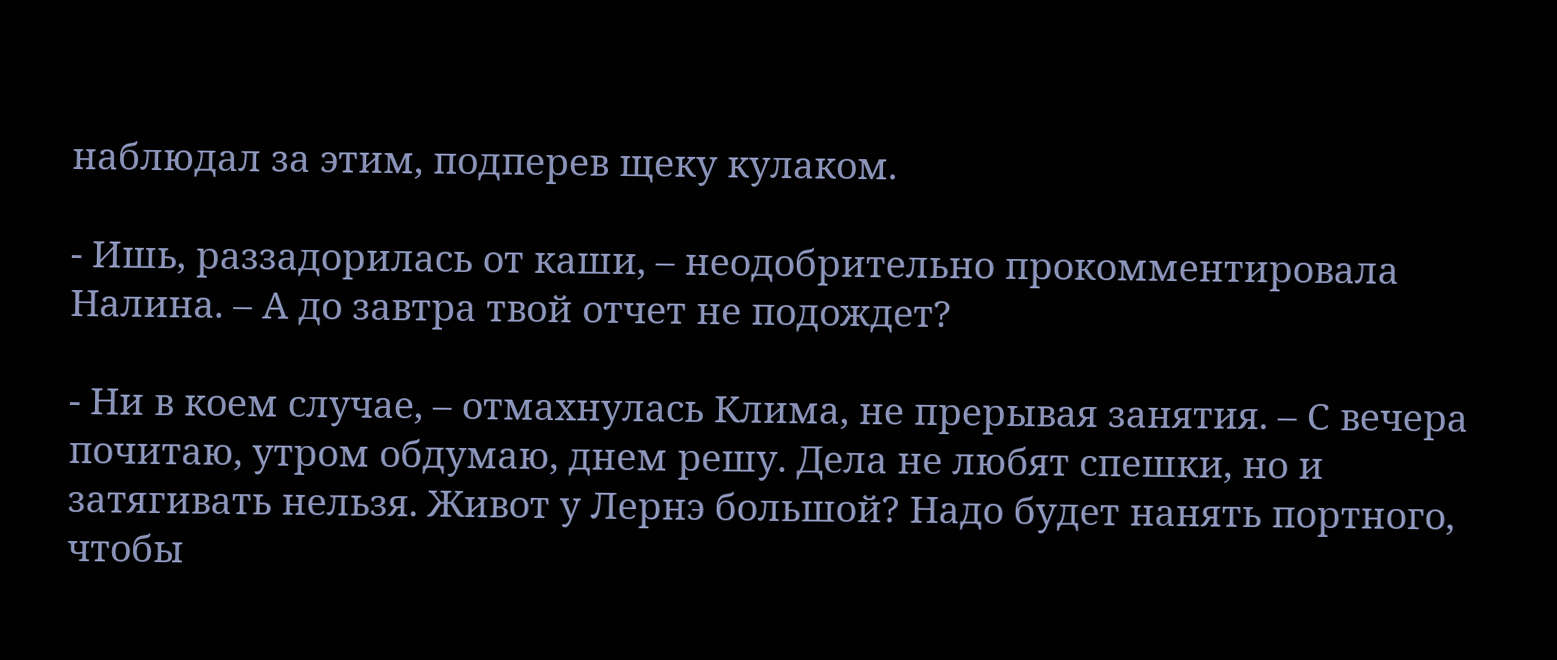наблюдал за этим, подперев щеку кулаком.

- Ишь, раззадорилась от каши, – неодобрительно прокомментировала Налина. – А до завтра твой отчет не подождет?

- Ни в коем случае, – отмахнулась Клима, не прерывая занятия. – С вечера почитаю, утром обдумаю, днем решу. Дела не любят спешки, но и затягивать нельзя. Живот у Лернэ большой? Надо будет нанять портного, чтобы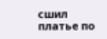сшил платье по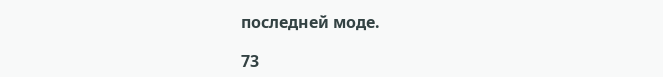последней моде.

73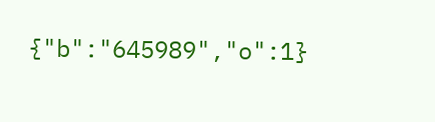{"b":"645989","o":1}